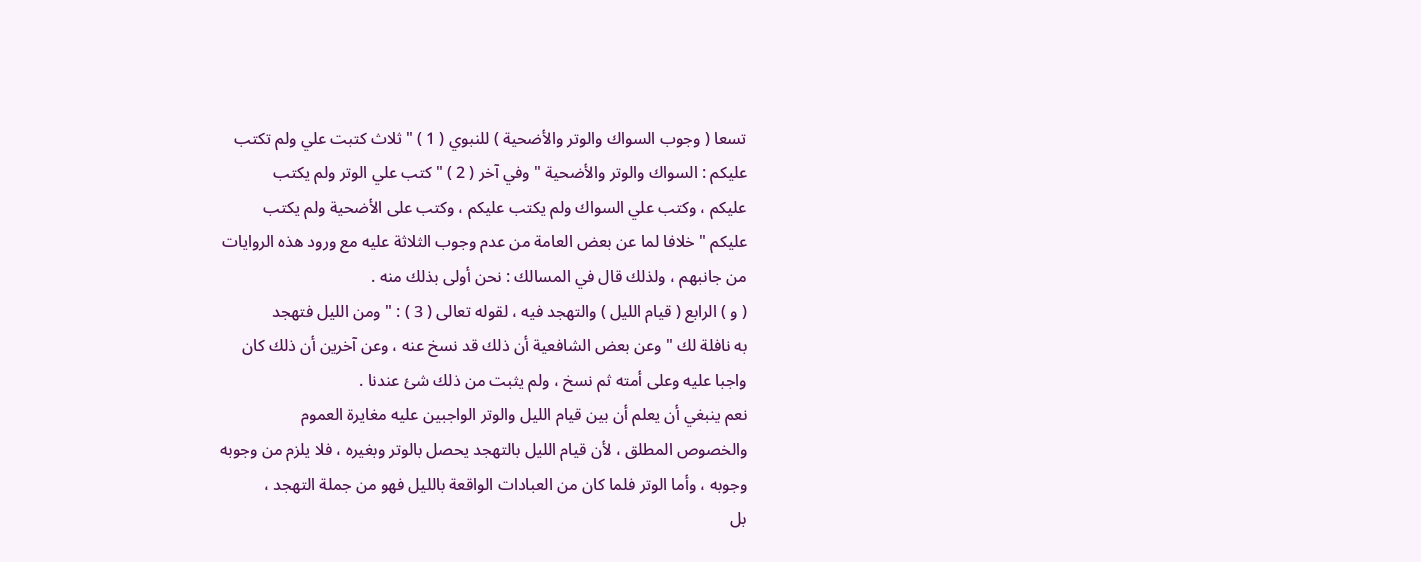تسعا ( وجوب السواك والوتر والأضحية ) للنبوي ( 1 ) " ثلاث كتبت علي ولم تكتب
عليكم : السواك والوتر والأضحية " وفي آخر ( 2 ) " كتب علي الوتر ولم يكتب
عليكم ، وكتب علي السواك ولم يكتب عليكم ، وكتب على الأضحية ولم يكتب
عليكم " خلافا لما عن بعض العامة من عدم وجوب الثلاثة عليه مع ورود هذه الروايات
من جانبهم ، ولذلك قال في المسالك : نحن أولى بذلك منه .
( و ) الرابع ( قيام الليل ) والتهجد فيه ، لقوله تعالى ( 3 ) : " ومن الليل فتهجد
به نافلة لك " وعن بعض الشافعية أن ذلك قد نسخ عنه ، وعن آخرين أن ذلك كان
واجبا عليه وعلى أمته ثم نسخ ، ولم يثبت من ذلك شئ عندنا .
نعم ينبغي أن يعلم أن بين قيام الليل والوتر الواجبين عليه مغايرة العموم
والخصوص المطلق ، لأن قيام الليل بالتهجد يحصل بالوتر وبغيره ، فلا يلزم من وجوبه
وجوبه ، وأما الوتر فلما كان من العبادات الواقعة بالليل فهو من جملة التهجد ،
بل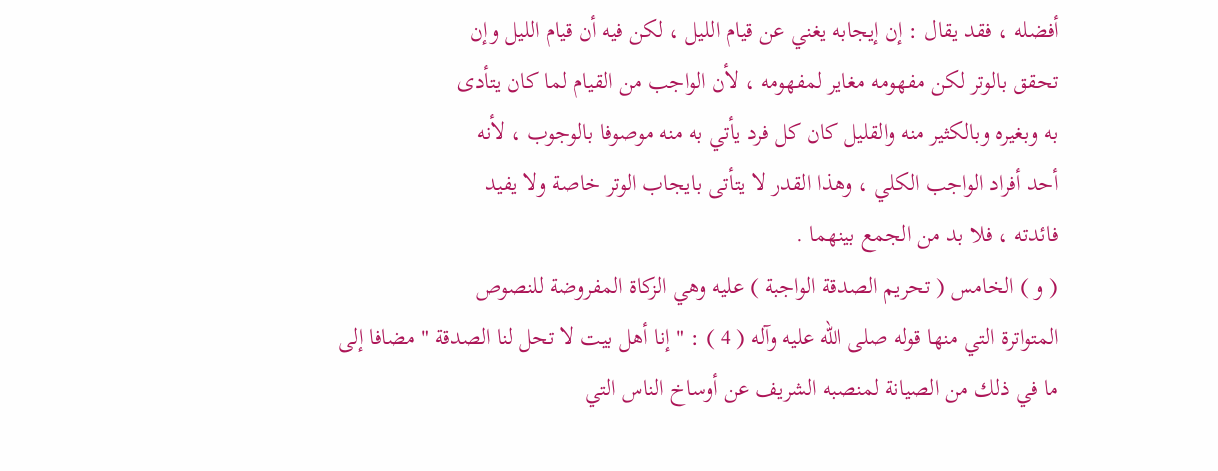أفضله ، فقد يقال : إن إيجابه يغني عن قيام الليل ، لكن فيه أن قيام الليل وإن
تحقق بالوتر لكن مفهومه مغاير لمفهومه ، لأن الواجب من القيام لما كان يتأدى
به وبغيره وبالكثير منه والقليل كان كل فرد يأتي به منه موصوفا بالوجوب ، لأنه
أحد أفراد الواجب الكلي ، وهذا القدر لا يتأتى بايجاب الوتر خاصة ولا يفيد
فائدته ، فلا بد من الجمع بينهما .
( و ) الخامس ( تحريم الصدقة الواجبة ) عليه وهي الزكاة المفروضة للنصوص
المتواترة التي منها قوله صلى الله عليه وآله ( 4 ) : " إنا أهل بيت لا تحل لنا الصدقة " مضافا إلى
ما في ذلك من الصيانة لمنصبه الشريف عن أوساخ الناس التي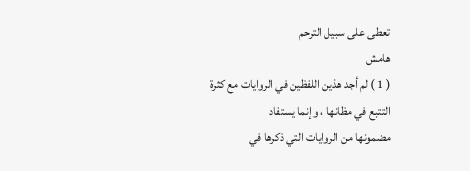تعطى على سبيل الترحم
هامش
( 1 ) لم أجد هذين اللفظين في الروايات مع كثرة التتبع في مظانها ، وإنما يستفاد
مضمونها من الروايات التي ذكرها في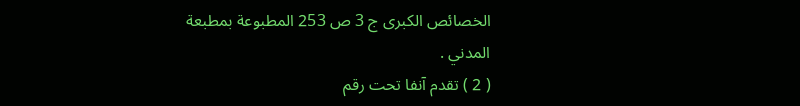الخصائص الكبرى ج 3 ص 253 المطبوعة بمطبعة
المدني .
( 2 ) تقدم آنفا تحت رقم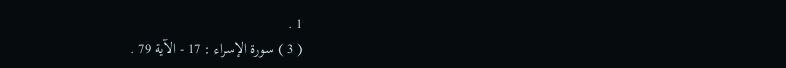1 .
( 3 ) سورة الإسراء : 17 - الآية 79 .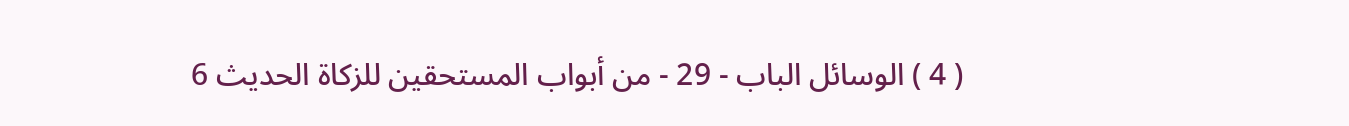( 4 ) الوسائل الباب - 29 - من أبواب المستحقين للزكاة الحديث 6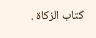كتاب الزكاة .